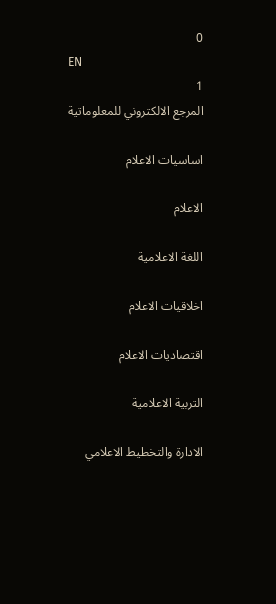0
EN
1
المرجع الالكتروني للمعلوماتية

اساسيات الاعلام

الاعلام

اللغة الاعلامية

اخلاقيات الاعلام

اقتصاديات الاعلام

التربية الاعلامية

الادارة والتخطيط الاعلامي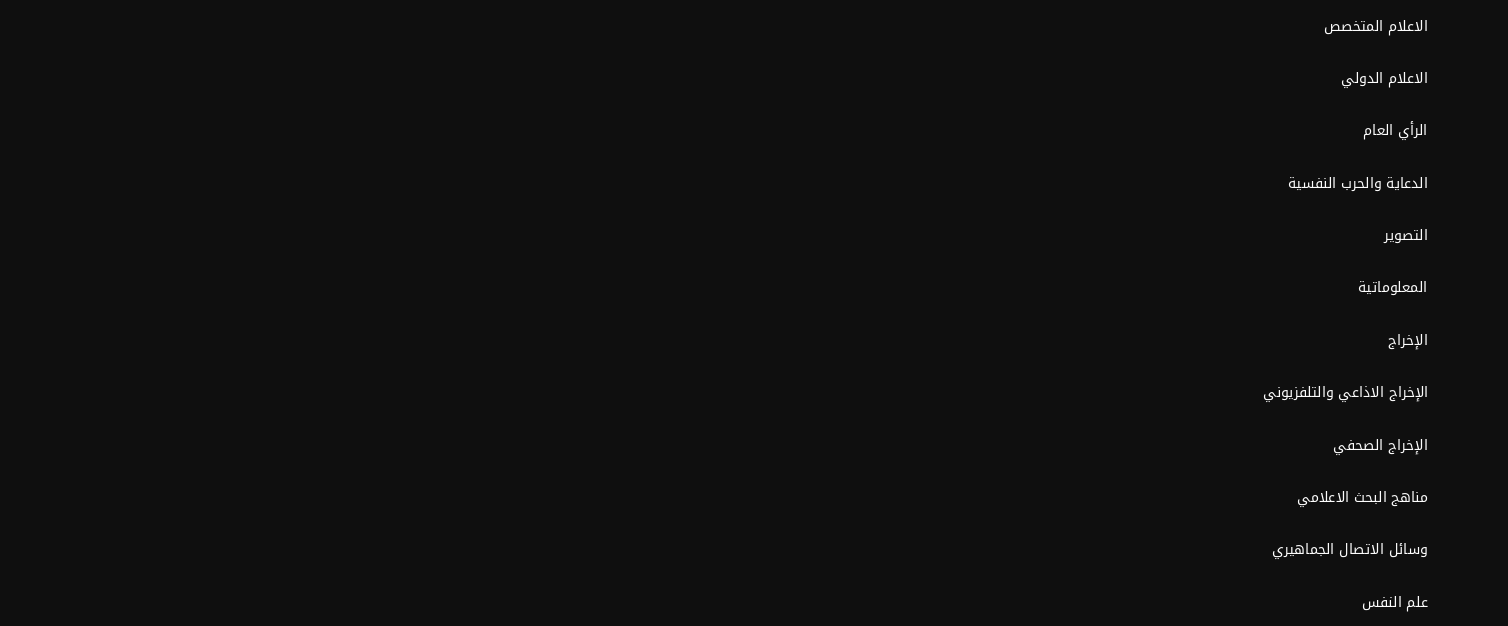الاعلام المتخصص

الاعلام الدولي

الرأي العام

الدعاية والحرب النفسية

التصوير

المعلوماتية

الإخراج

الإخراج الاذاعي والتلفزيوني

الإخراج الصحفي

مناهج البحث الاعلامي

وسائل الاتصال الجماهيري

علم النفس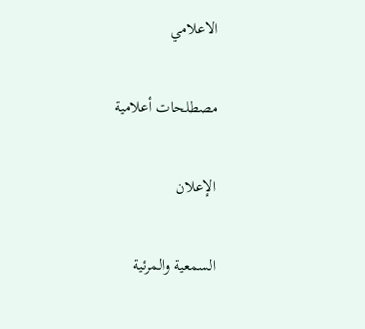الاعلامي

مصطلحات أعلامية

الإعلان

السمعية والمرئية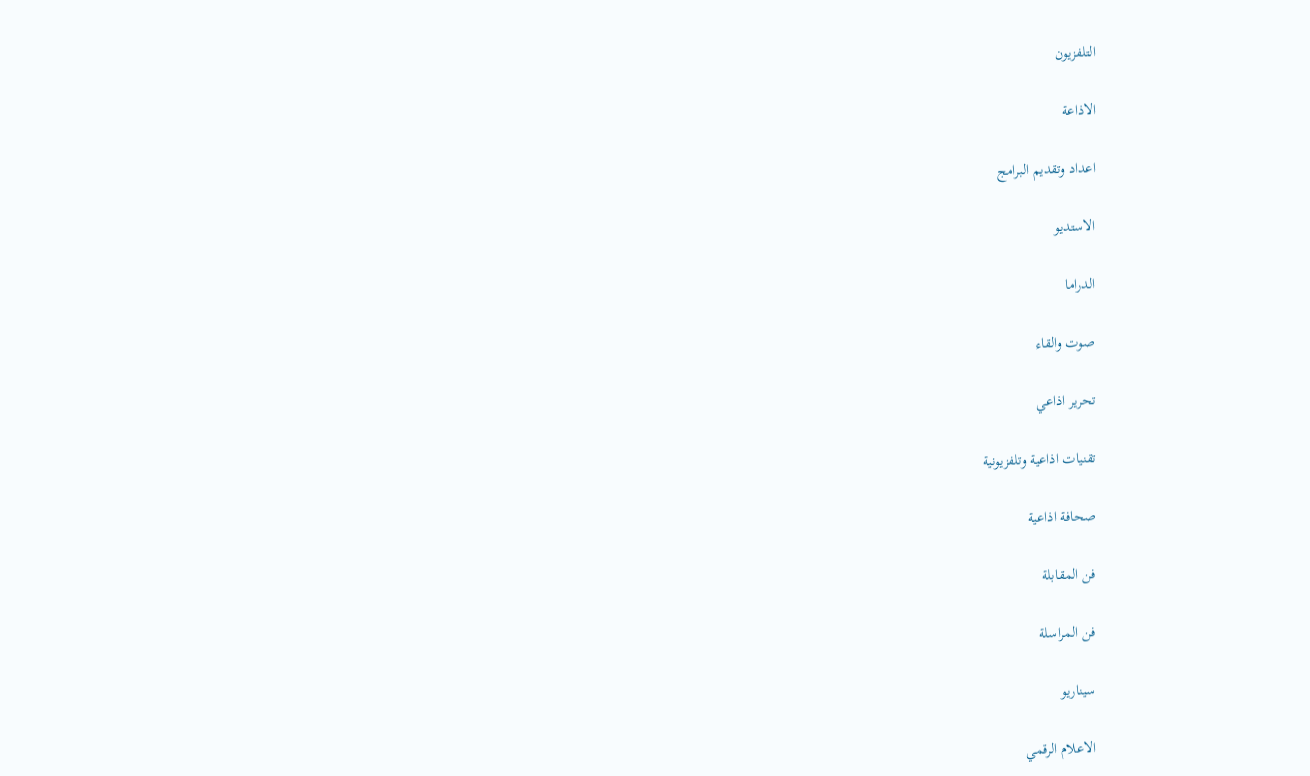التلفزيون

الاذاعة

اعداد وتقديم البرامج

الاستديو

الدراما

صوت والقاء

تحرير اذاعي

تقنيات اذاعية وتلفزيونية

صحافة اذاعية

فن المقابلة

فن المراسلة

سيناريو

الاعلام الرقمي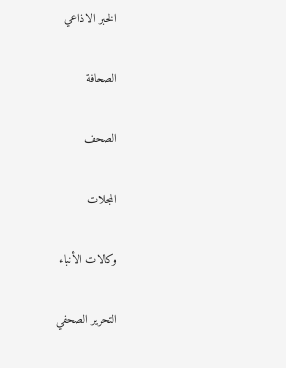الخبر الاذاعي

الصحافة

الصحف

المجلات

وكالات الأنباء

التحرير الصحفي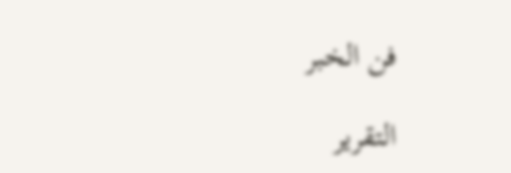فن الخبر

التقرير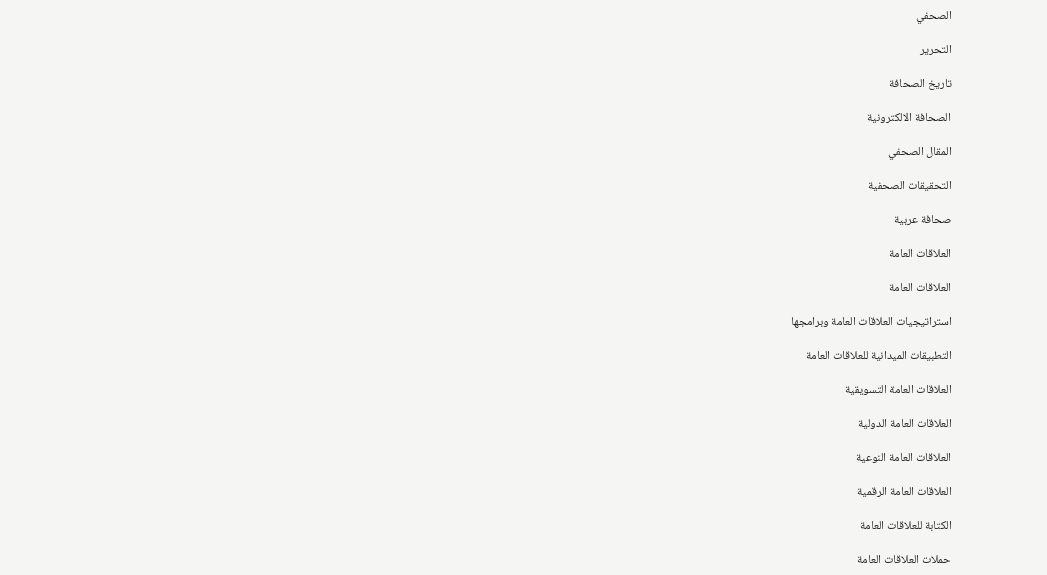الصحفي

التحرير

تاريخ الصحافة

الصحافة الالكترونية

المقال الصحفي

التحقيقات الصحفية

صحافة عربية

العلاقات العامة

العلاقات العامة

استراتيجيات العلاقات العامة وبرامجها

التطبيقات الميدانية للعلاقات العامة

العلاقات العامة التسويقية

العلاقات العامة الدولية

العلاقات العامة النوعية

العلاقات العامة الرقمية

الكتابة للعلاقات العامة

حملات العلاقات العامة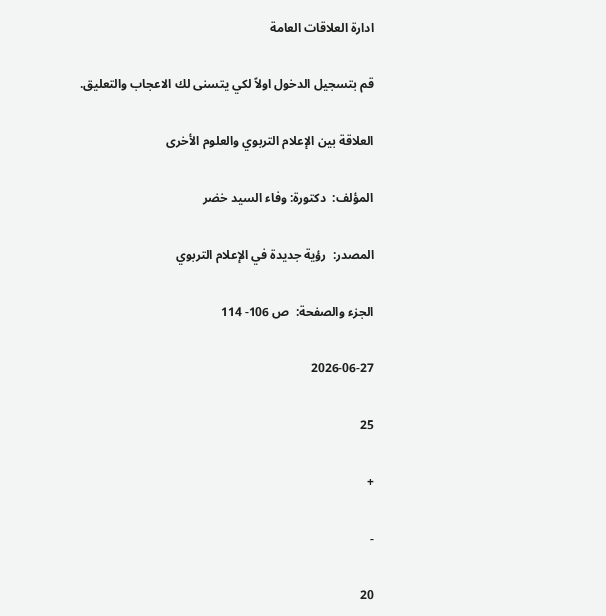ادارة العلاقات العامة

قم بتسجيل الدخول اولاً لكي يتسنى لك الاعجاب والتعليق.

العلاقة بين الإعلام التربوي والعلوم الأخرى

المؤلف:  دكتورة: وفاء السيد خضر

المصدر:  رؤية جديدة في الإعلام التربوي

الجزء والصفحة:  ص 106- 114

2026-06-27

25

+

-

20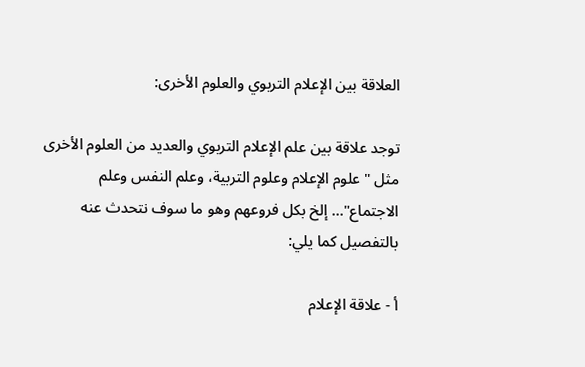العلاقة بين الإعلام التربوي والعلوم الأخرى:

توجد علاقة بين علم الإعلام التربوي والعديد من العلوم الأخرى مثل "علوم الإعلام وعلوم التربية، وعلم النفس وعلم الاجتماع"... إلخ بكل فروعهم وهو ما سوف نتحدث عنه بالتفصيل كما يلي:

أ - علاقة الإعلام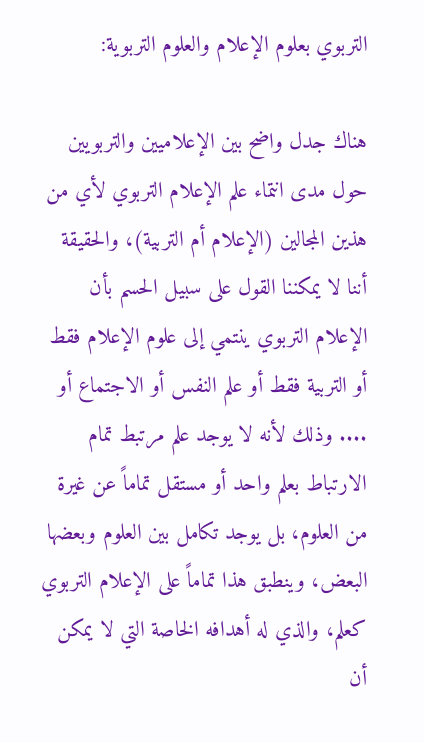التربوي بعلوم الإعلام والعلوم التربوية:

هناك جدل واضح بين الإعلاميين والتربويين حول مدى انتماء علم الإعلام التربوي لأي من هذين المجالين (الإعلام أم التربية)، والحقيقة أننا لا يمكننا القول على سبيل الحسم بأن الإعلام التربوي ينتمي إلى علوم الإعلام فقط أو التربية فقط أو علم النفس أو الاجتماع أو .... وذلك لأنه لا يوجد علم مرتبط تمام الارتباط بعلم واحد أو مستقل تماماً عن غيرة من العلوم، بل يوجد تكامل بين العلوم وبعضها البعض، وينطبق هذا تماماً على الإعلام التربوي كعلم، والذي له أهدافه الخاصة التي لا يمكن أن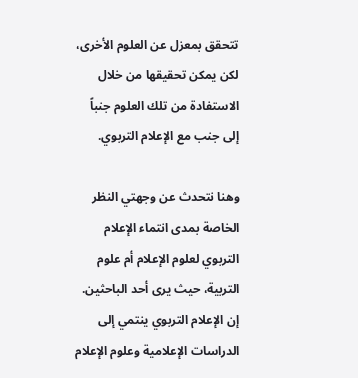تتحقق بمعزل عن العلوم الأخرى، لكن يمكن تحقيقها من خلال الاستفادة من تلك العلوم جنباً إلى جنب مع الإعلام التربوي.

وهنا نتحدث عن وجهتي النظر الخاصة بمدى انتماء الإعلام التربوي لعلوم الإعلام أم علوم التربية، حيث يرى أحد الباحثين. إن الإعلام التربوي ينتمي إلى الدراسات الإعلامية وعلوم الإعلام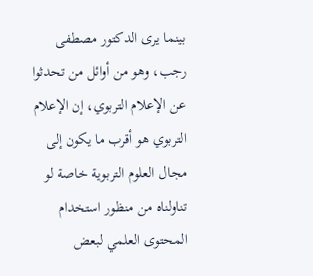بينما يرى الدكتور مصطفى رجب، وهو من أوائل من تحدثوا عن الإعلام التربوي، إن الإعلام التربوي هو أقرب ما يكون إلى مجال العلوم التربوية خاصة لو تناولناه من منظور استخدام المحتوى العلمي لبعض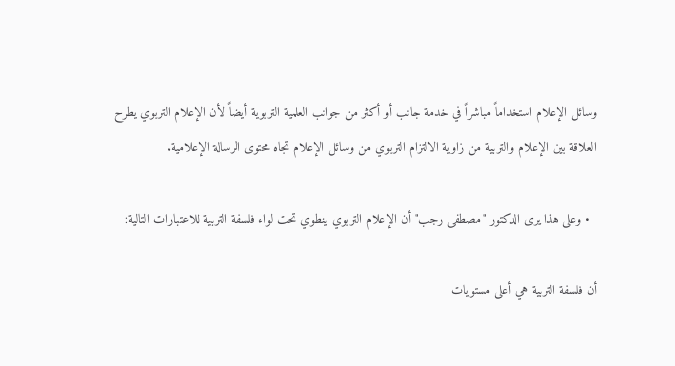وسائل الإعلام استخداماً مباشراً في خدمة جانب أو أكثر من جوانب العلمية التربوية أيضاً لأن الإعلام التربوي يطرح العلاقة بين الإعلام والتربية من زاوية الالتزام التربوي من وسائل الإعلام تجاه محتوى الرسالة الإعلامية.

  • وعلى هذا يرى الدكتور "مصطفى رجب" أن الإعلام التربوي ينطوي تحت لواء فلسفة التربية للاعتبارات التالية:

أن فلسفة التربية هي أعلى مستويات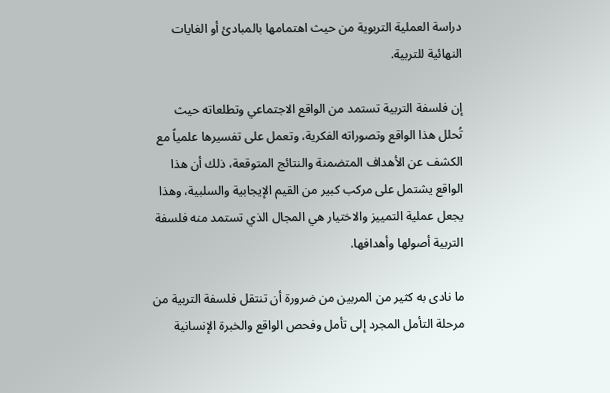دراسة العملية التربوية من حيث اهتمامها بالمبادئ أو الغايات النهائية للتربية.

إن فلسفة التربية تستمد من الواقع الاجتماعي وتطلعاته حيث تُحلل هذا الواقع وتصوراته الفكرية، وتعمل على تفسيرها علمياً مع الكشف عن الأهداف المتضمنة والنتائج المتوقعة، ذلك أن هذا الواقع يشتمل على مركب كبير من القيم الإيجابية والسلبية، وهذا يجعل عملية التمييز والاختيار هي المجال الذي تستمد منه فلسفة التربية أصولها وأهدافها.

ما نادى به كثير من المربين من ضرورة أن تنتقل فلسفة التربية من مرحلة التأمل المجرد إلى تأمل وفحص الواقع والخبرة الإنسانية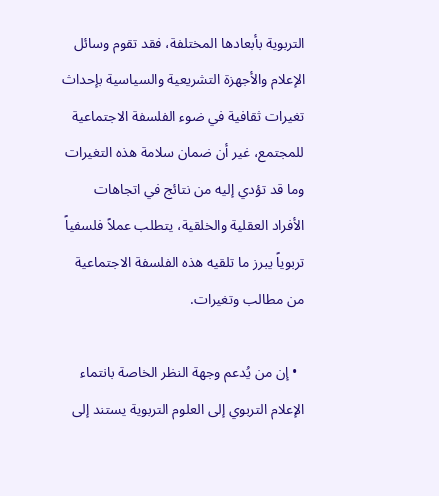التربوية بأبعادها المختلفة، فقد تقوم وسائل الإعلام والأجهزة التشريعية والسياسية بإحداث تغيرات ثقافية في ضوء الفلسفة الاجتماعية للمجتمع، غير أن ضمان سلامة هذه التغيرات وما قد تؤدي إليه من نتائج في اتجاهات الأفراد العقلية والخلقية، يتطلب عملاً فلسفياً تربوياً يبرز ما تلقيه هذه الفلسفة الاجتماعية من مطالب وتغيرات.

  • إن من يُدعم وجهة النظر الخاصة بانتماء الإعلام التربوي إلى العلوم التربوية يستند إلى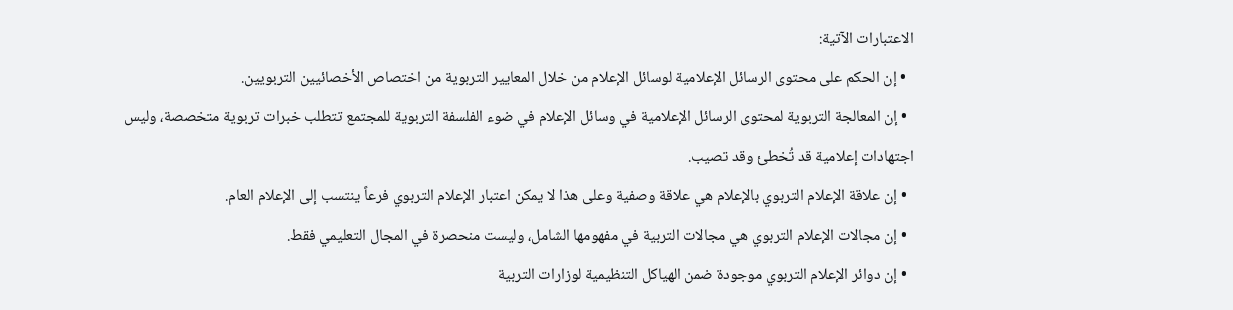الاعتبارات الآتية:
  • إن الحكم على محتوى الرسائل الإعلامية لوسائل الإعلام من خلال المعايير التربوية من اختصاص الأخصائيين التربويين.
  • إن المعالجة التربوية لمحتوى الرسائل الإعلامية في وسائل الإعلام في ضوء الفلسفة التربوية للمجتمع تتطلب خبرات تربوية متخصصة، وليس اجتهادات إعلامية قد تُخطئ وقد تصيب.
  • إن علاقة الإعلام التربوي بالإعلام هي علاقة وصفية وعلى هذا لا يمكن اعتبار الإعلام التربوي فرعاً ينتسب إلى الإعلام العام.
  • إن مجالات الإعلام التربوي هي مجالات التربية في مفهومها الشامل، وليست منحصرة في المجال التعليمي فقط.
  • إن دوائر الإعلام التربوي موجودة ضمن الهياكل التنظيمية لوزارات التربية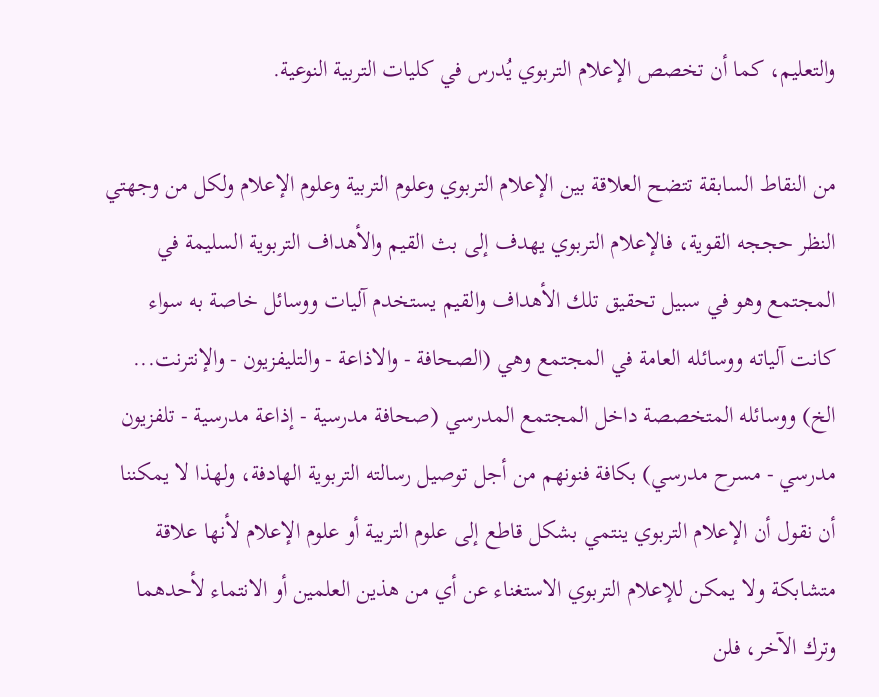والتعليم، كما أن تخصص الإعلام التربوي يُدرس في كليات التربية النوعية.

من النقاط السابقة تتضح العلاقة بين الإعلام التربوي وعلوم التربية وعلوم الإعلام ولكل من وجهتي النظر حججه القوية، فالإعلام التربوي يهدف إلى بث القيم والأهداف التربوية السليمة في المجتمع وهو في سبيل تحقيق تلك الأهداف والقيم يستخدم آليات ووسائل خاصة به سواء كانت آلياته ووسائله العامة في المجتمع وهي (الصحافة - والاذاعة - والتليفزيون - والإنترنت... الخ) ووسائله المتخصصة داخل المجتمع المدرسي (صحافة مدرسية - إذاعة مدرسية - تلفزيون مدرسي - مسرح مدرسي) بكافة فنونهم من أجل توصيل رسالته التربوية الهادفة، ولهذا لا يمكننا أن نقول أن الإعلام التربوي ينتمي بشكل قاطع إلى علوم التربية أو علوم الإعلام لأنها علاقة متشابكة ولا يمكن للإعلام التربوي الاستغناء عن أي من هذين العلمين أو الانتماء لأحدهما وترك الآخر، فلن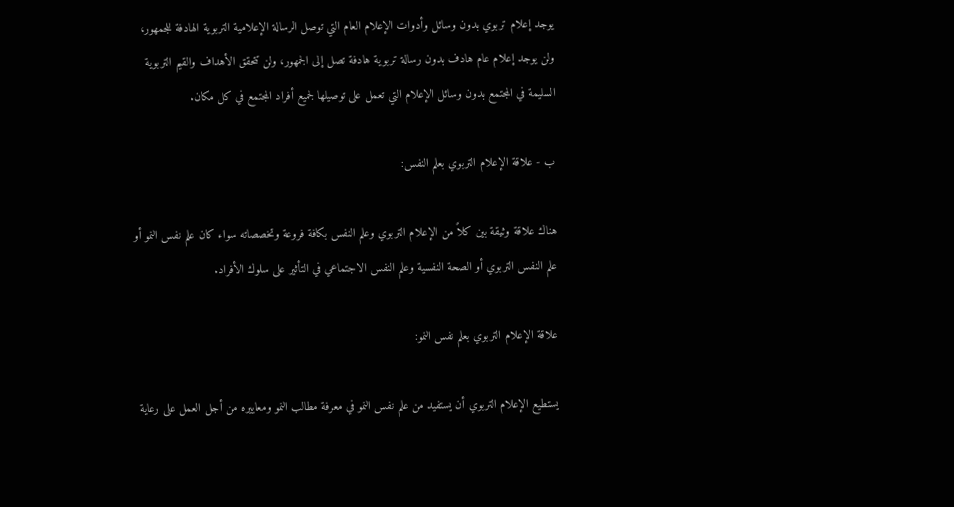يوجد إعلام تربوي بدون وسائل وأدوات الإعلام العام التي توصل الرسالة الإعلامية التربوية الهادفة للجمهور، ولن يوجد إعلام عام هادف بدون رسالة تربوية هادفة تصل إلى الجمهور، ولن تتحقق الأهداف والقيم التربوية السليمة في المجتمع بدون وسائل الإعلام التي تعمل على توصيلها لجميع أفراد المجتمع في كل مكان.

ب - علاقة الإعلام التربوي بعلم النفس:

هناك علاقة وثيقة بين كلاً من الإعلام التربوي وعلم النفس بكافة فروعة وتخصصاته سواء كان علم نفس النمو أو علم النفس التربوي أو الصحة النفسية وعلم النفس الاجتماعي في التأثير على سلوك الأفراد.

علاقة الإعلام التربوي بعلم نفس النمو:

يستطيع الإعلام التربوي أن يستفيد من علم نفس النمو في معرفة مطالب النمو ومعاييره من أجل العمل على رعاية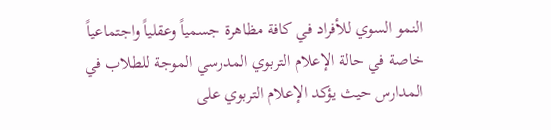النمو السوي للأفراد في كافة مظاهرة جسمياً وعقلياً واجتماعياً خاصة في حالة الإعلام التربوي المدرسي الموجة للطلاب في المدارس حيث يؤكد الإعلام التربوي على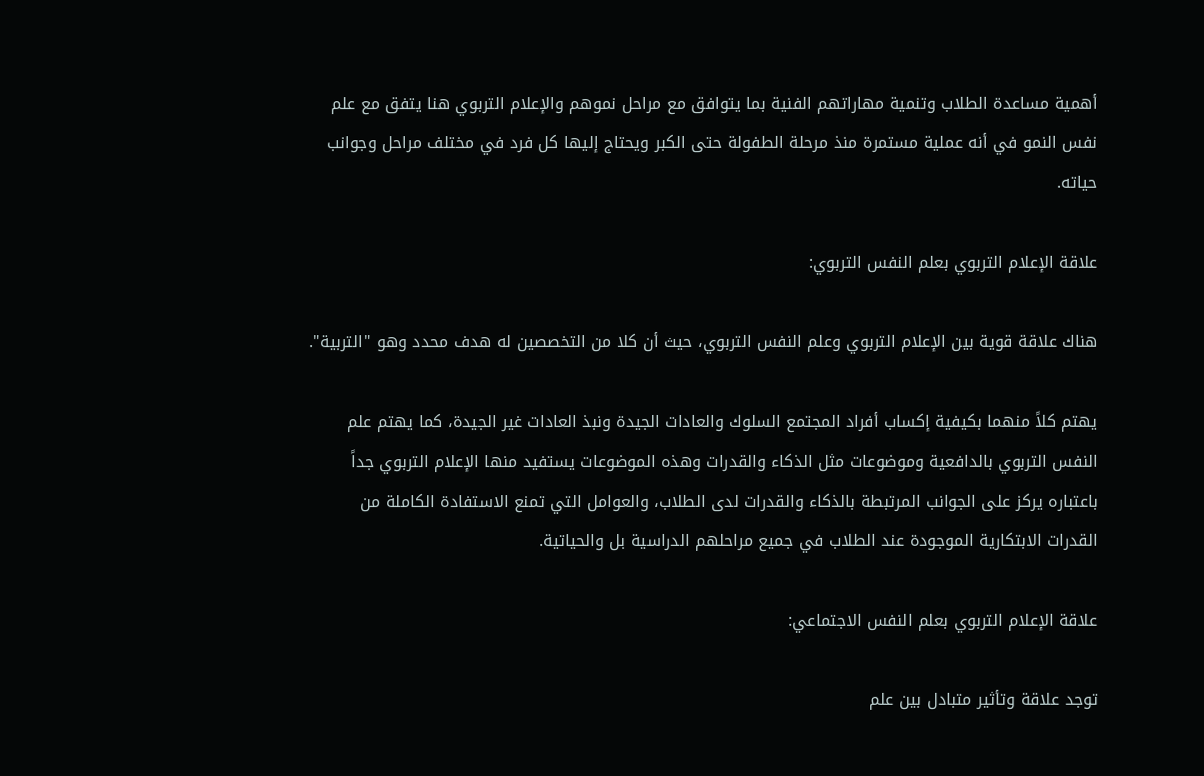أهمية مساعدة الطلاب وتنمية مهاراتهم الفنية بما يتوافق مع مراحل نموهم والإعلام التربوي هنا يتفق مع علم نفس النمو في أنه عملية مستمرة منذ مرحلة الطفولة حتى الكبر ويحتاج إليها كل فرد في مختلف مراحل وجوانب حياته.

علاقة الإعلام التربوي بعلم النفس التربوي:

هناك علاقة قوية بين الإعلام التربوي وعلم النفس التربوي، حيث أن كلا من التخصصين له هدف محدد وهو "التربية".

يهتم كلاً منهما بكيفية إكساب أفراد المجتمع السلوك والعادات الجيدة ونبذ العادات غير الجيدة، كما يهتم علم النفس التربوي بالدافعية وموضوعات مثل الذكاء والقدرات وهذه الموضوعات يستفيد منها الإعلام التربوي جداً باعتباره يركز على الجوانب المرتبطة بالذكاء والقدرات لدى الطلاب، والعوامل التي تمنع الاستفادة الكاملة من القدرات الابتكارية الموجودة عند الطلاب في جميع مراحلهم الدراسية بل والحياتية.

علاقة الإعلام التربوي بعلم النفس الاجتماعي:

توجد علاقة وتأثير متبادل بين علم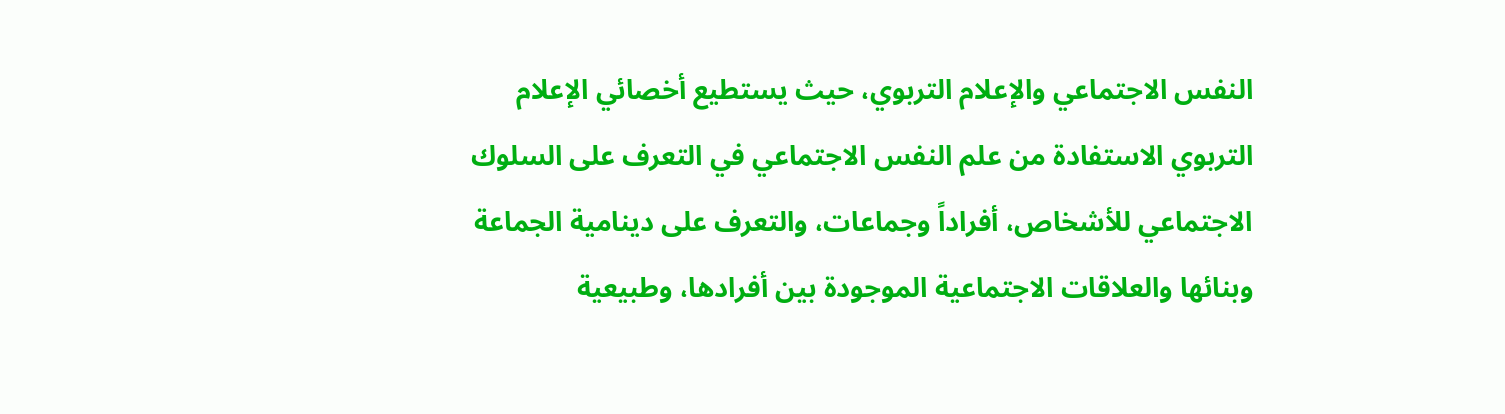النفس الاجتماعي والإعلام التربوي، حيث يستطيع أخصائي الإعلام التربوي الاستفادة من علم النفس الاجتماعي في التعرف على السلوك الاجتماعي للأشخاص، أفراداً وجماعات، والتعرف على دينامية الجماعة وبنائها والعلاقات الاجتماعية الموجودة بين أفرادها، وطبيعية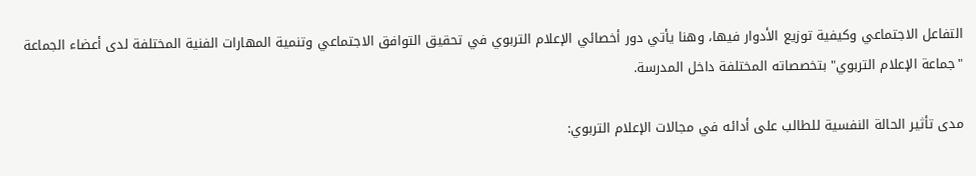التفاعل الاجتماعي وكيفية توزيع الأدوار فيها، وهنا يأتي دور أخصائي الإعلام التربوي في تحقيق التوافق الاجتماعي وتنمية المهارات الفنية المختلفة لدى أعضاء الجماعة "جماعة الإعلام التربوي" بتخصصاته المختلفة داخل المدرسة.

مدى تأثير الحالة النفسية للطالب على أدائه في مجالات الإعلام التربوي: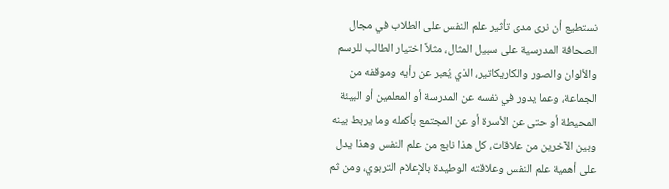نستطيع أن نرى مدى تأثير علم النفس على الطلاب في مجال الصحافة المدرسية على سبيل المثال، مثلاً اختيار الطالب للرسم والألوان والصور والكاريكاتير، الذي يُعبر عن رأيه وموقفه من الجماعة، وعما يدور في نفسه عن المدرسة أو المعلمين أو البيئة المحيطة أو حتى عن الأسرة أو عن المجتمع بأكمله وما يربط بينه وبين الآخرين من علاقات، كل هذا نابع من علم النفس وهذا يدل على أهمية علم النفس وعلاقته الوطيدة بالإعلام التربوي، ومن ثم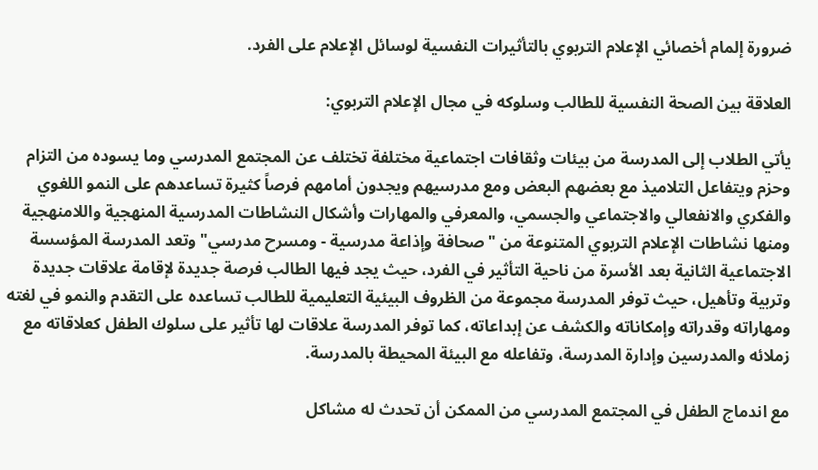ضرورة إلمام أخصائي الإعلام التربوي بالتأثيرات النفسية لوسائل الإعلام على الفرد.

العلاقة بين الصحة النفسية للطالب وسلوكه في مجال الإعلام التربوي:

يأتي الطلاب إلى المدرسة من بيئات وثقافات اجتماعية مختلفة تختلف عن المجتمع المدرسي وما يسوده من التزام وحزم ويتفاعل التلاميذ مع بعضهم البعض ومع مدرسيهم ويجدون أمامهم فرصاً كثيرة تساعدهم على النمو اللغوي والفكري والانفعالي والاجتماعي والجسمي، والمعرفي والمهارات وأشكال النشاطات المدرسية المنهجية واللامنهجية ومنها نشاطات الإعلام التربوي المتنوعة من "صحافة وإذاعة مدرسية - ومسرح مدرسي" وتعد المدرسة المؤسسة الاجتماعية الثانية بعد الأسرة من ناحية التأثير في الفرد، حيث يجد فيها الطالب فرصة جديدة لإقامة علاقات جديدة وتربية وتأهيل، حيث توفر المدرسة مجموعة من الظروف البيئية التعليمية للطالب تساعده على التقدم والنمو في لغته ومهاراته وقدراته وإمكاناته والكشف عن إبداعاته، كما توفر المدرسة علاقات لها تأثير على سلوك الطفل كعلاقاته مع زملائه والمدرسين وإدارة المدرسة، وتفاعله مع البيئة المحيطة بالمدرسة.

مع اندماج الطفل في المجتمع المدرسي من الممكن أن تحدث له مشاكل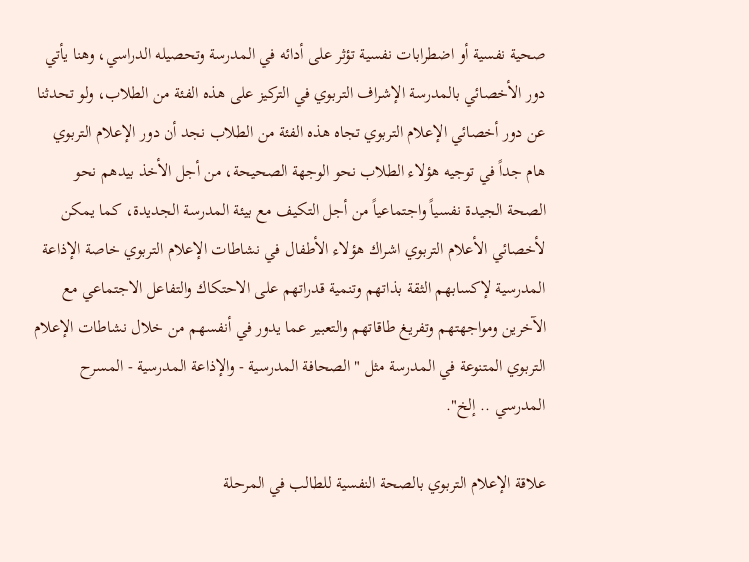صحية نفسية أو اضطرابات نفسية تؤثر على أدائه في المدرسة وتحصيله الدراسي، وهنا يأتي دور الأخصائي بالمدرسة الإشراف التربوي في التركيز على هذه الفئة من الطلاب، ولو تحدثنا عن دور أخصائي الإعلام التربوي تجاه هذه الفئة من الطلاب نجد أن دور الإعلام التربوي هام جداً في توجيه هؤلاء الطلاب نحو الوجهة الصحيحة، من أجل الأخذ بيدهم نحو الصحة الجيدة نفسياً واجتماعياً من أجل التكيف مع بيئة المدرسة الجديدة، كما يمكن لأخصائي الأعلام التربوي اشراك هؤلاء الأطفال في نشاطات الإعلام التربوي خاصة الإذاعة المدرسية لإكسابهم الثقة بذاتهم وتنمية قدراتهم على الاحتكاك والتفاعل الاجتماعي مع الآخرين ومواجهتهم وتفريغ طاقاتهم والتعبير عما يدور في أنفسهم من خلال نشاطات الإعلام التربوي المتنوعة في المدرسة مثل "الصحافة المدرسية - والإذاعة المدرسية - المسرح المدرسي .. إلخ".

علاقة الإعلام التربوي بالصحة النفسية للطالب في المرحلة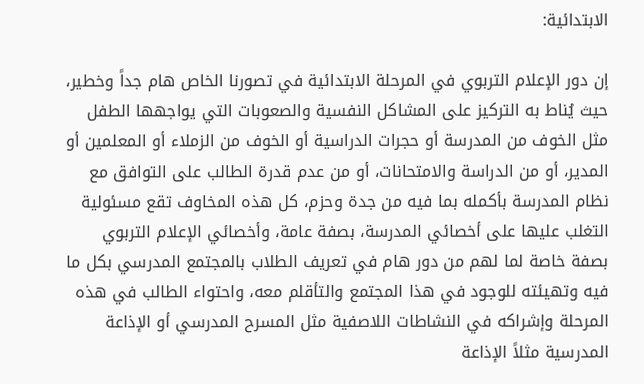الابتدائية:

إن دور الإعلام التربوي في المرحلة الابتدائية في تصورنا الخاص هام جداً وخطير، حيث يُناط به التركيز على المشاكل النفسية والصعوبات التي يواجهها الطفل مثل الخوف من المدرسة أو حجرات الدراسية أو الخوف من الزملاء أو المعلمين أو المدير، أو من الدراسة والامتحانات، أو من عدم قدرة الطالب على التوافق مع نظام المدرسة بأكمله بما فيه من جدة وحزم، كل هذه المخاوف تقع مسئولية التغلب عليها على أخصائي المدرسة، بصفة عامة، وأخصائي الإعلام التربوي بصفة خاصة لما لهم من دور هام في تعريف الطلاب بالمجتمع المدرسي بكل ما فيه وتهيئته للوجود في هذا المجتمع والتأقلم معه، واحتواء الطالب في هذه المرحلة وإشراكه في النشاطات اللاصفية مثل المسرح المدرسي أو الإذاعة المدرسية مثلاً الإذاعة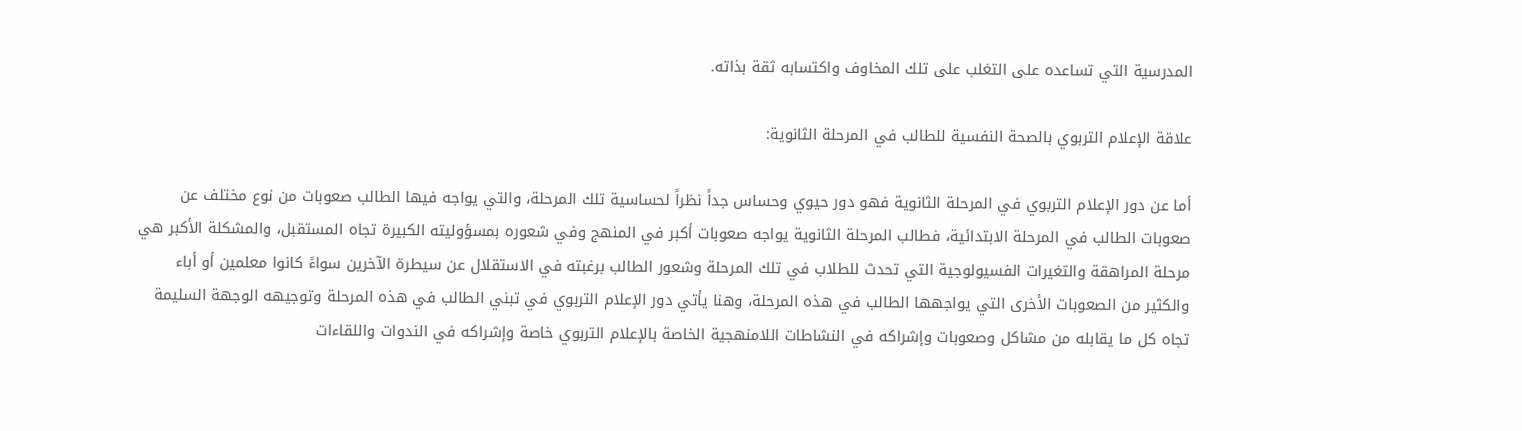المدرسية التي تساعده على التغلب على تلك المخاوف واكتسابه ثقة بذاته.

علاقة الإعلام التربوي بالصحة النفسية للطالب في المرحلة الثانوية:

أما عن دور الإعلام التربوي في المرحلة الثانوية فهو دور حيوي وحساس جداً نظراً لحساسية تلك المرحلة، والتي يواجه فيها الطالب صعوبات من نوع مختلف عن صعوبات الطالب في المرحلة الابتدائية، فطالب المرحلة الثانوية يواجه صعوبات أكبر في المنهج وفي شعوره بمسؤوليته الكبيرة تجاه المستقبل، والمشكلة الأكبر هي مرحلة المراهقة والتغيرات الفسيولوجية التي تحدث للطلاب في تلك المرحلة وشعور الطالب برغبته في الاستقلال عن سيطرة الآخرين سواءً كانوا معلمين أو أباء والكثير من الصعوبات الأخرى التي يواجهها الطالب في هذه المرحلة، وهنا يأتي دور الإعلام التربوي في تبني الطالب في هذه المرحلة وتوجيهه الوجهة السليمة تجاه كل ما يقابله من مشاكل وصعوبات وإشراكه في النشاطات اللامنهجية الخاصة بالإعلام التربوي خاصة وإشراكه في الندوات واللقاءات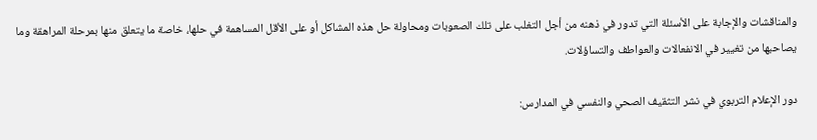والمناقشات والإجابة على الأسئلة التي تدور في ذهنه من أجل التغلب على تلك الصعوبات ومحاولة حل هذه المشاكل أو على الأقل المساهمة في حلها، خاصة ما يتعلق منها بمرحلة المراهقة وما يصاحبها من تغيير في الانفعالات والعواطف والتساؤلات.

دور الإعلام التربوي في نشر التثقيف الصحي والنفسي في المدارس: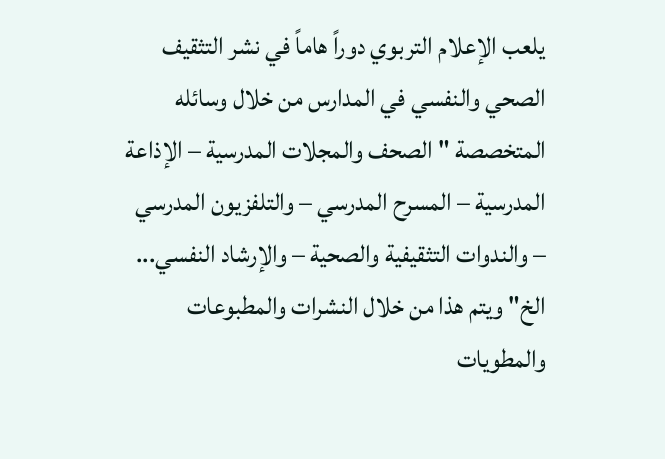يلعب الإعلام التربوي دوراً هاماً في نشر التثقيف الصحي والنفسي في المدارس من خلال وسائله المتخصصة "الصحف والمجلات المدرسية – الإذاعة المدرسية – المسرح المدرسي – والتلفزيون المدرسي – والندوات التثقيفية والصحية – والإرشاد النفسي... الخ" ويتم هذا من خلال النشرات والمطبوعات والمطويات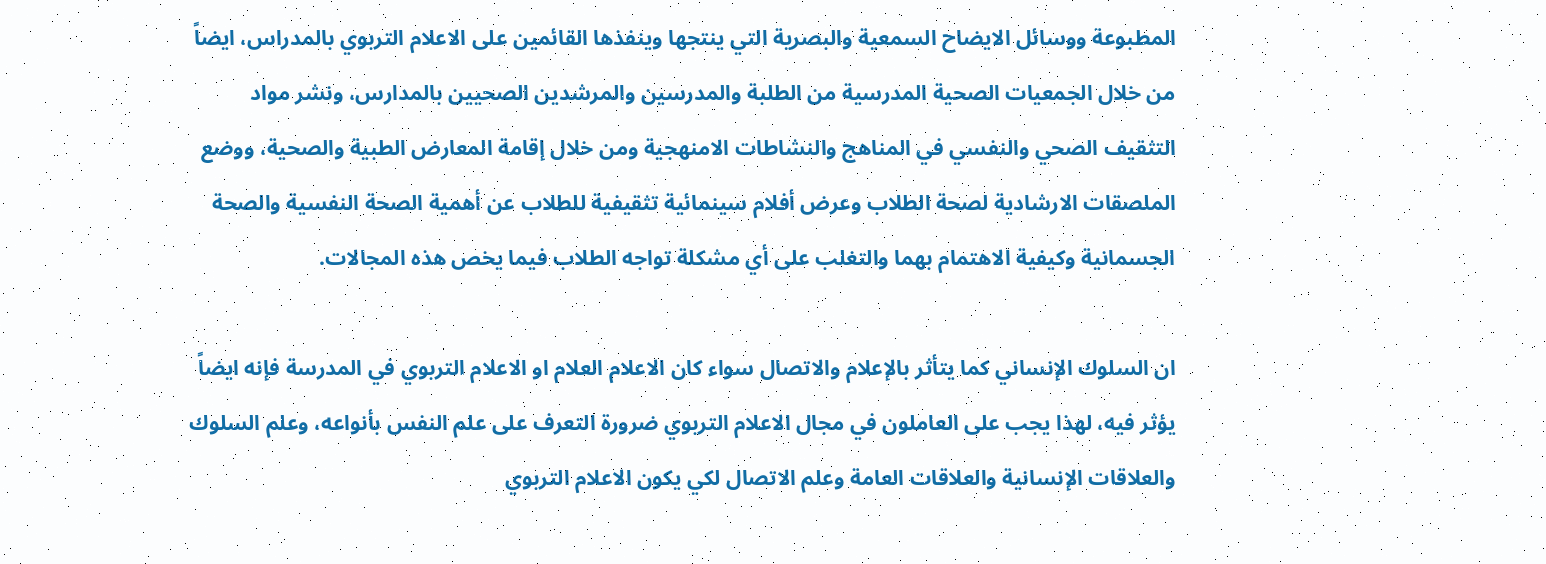المطبوعة ووسائل الايضاح السمعية والبصرية التي ينتجها وينفذها القائمين على الاعلام التربوي بالمدراس، ايضاً من خلال الجمعيات الصحية المدرسية من الطلبة والمدرسين والمرشدين الصحيين بالمدارس، ونشر مواد التثقيف الصحي والنفسي في المناهج والنشاطات الامنهجية ومن خلال إقامة المعارض الطبية والصحية، ووضع الملصقات الارشادية لصحة الطلاب وعرض أفلام سينمائية تثقيفية للطلاب عن أهمية الصحة النفسية والصحة الجسمانية وكيفية الاهتمام بهما والتغلب على أي مشكلة تواجه الطلاب فيما يخص هذه المجالات.

ان السلوك الإنساني كما يتأثر بالإعلام والاتصال سواء كان الاعلام العلام او الاعلام التربوي في المدرسة فإنه ايضاً يؤثر فيه، لهذا يجب على العاملون في مجال الاعلام التربوي ضرورة التعرف على علم النفس بأنواعه، وعلم السلوك والعلاقات الإنسانية والعلاقات العامة وعلم الاتصال لكي يكون الاعلام التربوي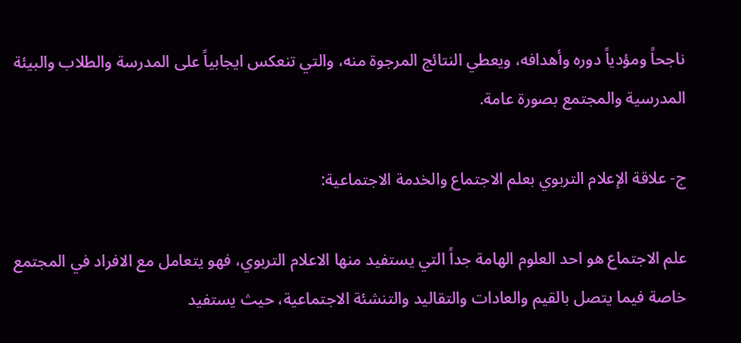ناجحاً ومؤدياً دوره وأهدافه، ويعطي النتائج المرجوة منه، والتي تنعكس ايجابياً على المدرسة والطلاب والبيئة المدرسية والمجتمع بصورة عامة.

ج- علاقة الإعلام التربوي بعلم الاجتماع والخدمة الاجتماعية:

علم الاجتماع هو احد العلوم الهامة جداً التي يستفيد منها الاعلام التربوي، فهو يتعامل مع الافراد في المجتمع خاصة فيما يتصل بالقيم والعادات والتقاليد والتنشئة الاجتماعية، حيث يستفيد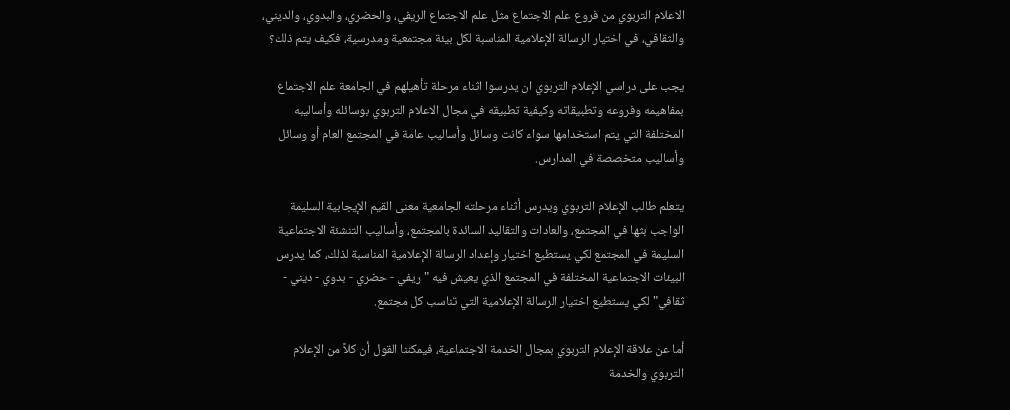الاعلام التربوي من فروع علم الاجتماع مثل علم الاجتماع الريفي، والحضري، والبدوي، والديني، والثقافي، في اختيار الرسالة الإعلامية المناسبة لكل بيئة مجتمعية ومدرسية، فكيف يتم ذلك؟

يجب على دراسي الإعلام التربوي ان يدرسوا اثناء مرحلة تأهيلهم في الجامعة علم الاجتماع بمفاهيمه وفروعه وتطبيقاته وكيفية تطبيقه في مجال الاعلام التربوي بوسائله وأساليبه المختلفة التي يتم استخدامها سواء كانت وسائل وأساليب عامة في المجتمع العام أو وسائل وأساليب متخصصة في المدارس.

يتعلم طالب الإعلام التربوي ويدرس أثناء مرحلته الجامعية معنى القيم الإيجابية السليمة الواجب بثها في المجتمع، والعادات والتقاليد السائدة بالمجتمع، وأساليب التنشئة الاجتماعية السليمة في المجتمع لكي يستطيع اختيار وإعداد الرسالة الإعلامية المناسبة لذلك، كما يدرس البيئات الاجتماعية المختلفة في المجتمع الذي يعيش فيه "ريفي - حضري - بدوي - ديني - ثقافي" لكي يستطيع اختيار الرسالة الإعلامية التي تناسب كل مجتمع.

أما عن علاقة الإعلام التربوي بمجال الخدمة الاجتماعية، فيمكننا القول أن كلاً من الإعلام التربوي والخدمة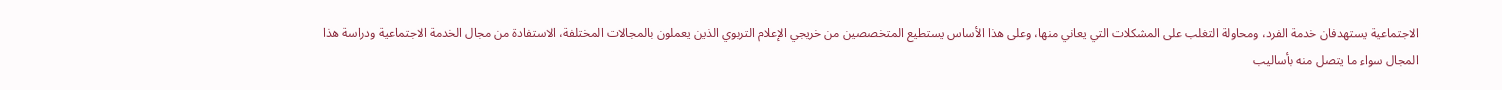الاجتماعية يستهدفان خدمة الفرد، ومحاولة التغلب على المشكلات التي يعاني منها، وعلى هذا الأساس يستطيع المتخصصين من خريجي الإعلام التربوي الذين يعملون بالمجالات المختلفة، الاستفادة من مجال الخدمة الاجتماعية ودراسة هذا المجال سواء ما يتصل منه بأساليب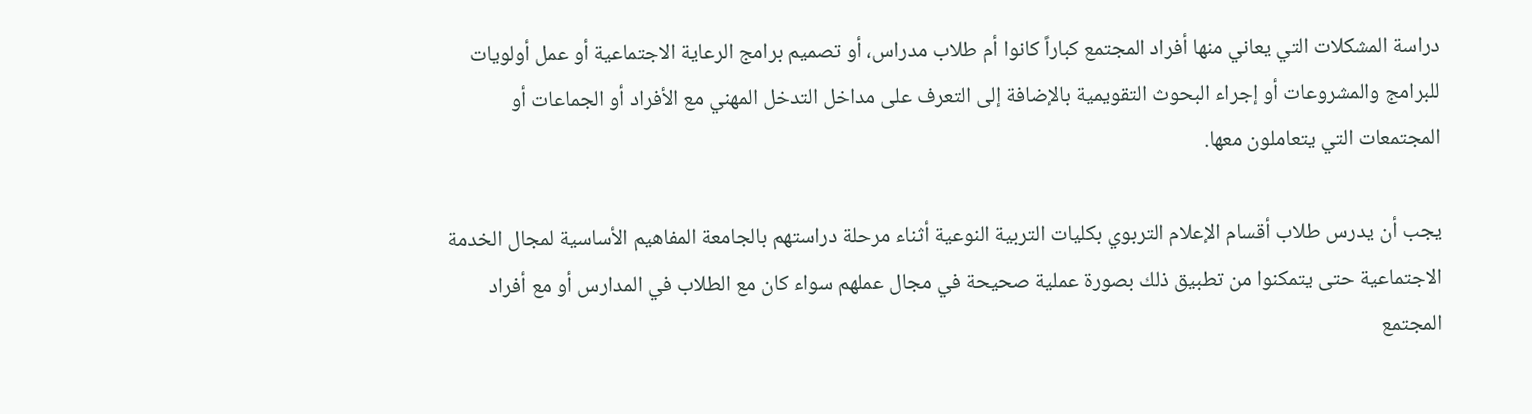دراسة المشكلات التي يعاني منها أفراد المجتمع كباراً كانوا أم طلاب مدراس، أو تصميم برامج الرعاية الاجتماعية أو عمل أولويات للبرامج والمشروعات أو إجراء البحوث التقويمية بالإضافة إلى التعرف على مداخل التدخل المهني مع الأفراد أو الجماعات أو المجتمعات التي يتعاملون معها.

يجب أن يدرس طلاب أقسام الإعلام التربوي بكليات التربية النوعية أثناء مرحلة دراستهم بالجامعة المفاهيم الأساسية لمجال الخدمة الاجتماعية حتى يتمكنوا من تطبيق ذلك بصورة عملية صحيحة في مجال عملهم سواء كان مع الطلاب في المدارس أو مع أفراد المجتمع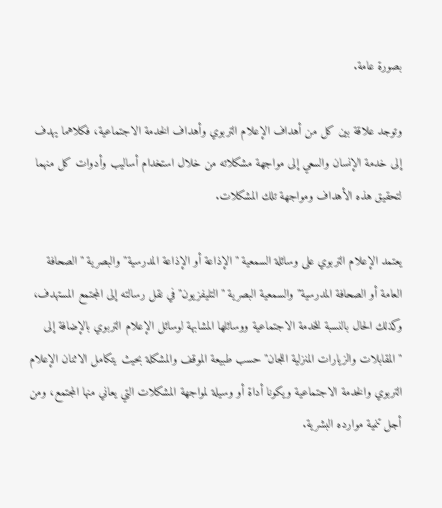بصورة عامة.

وتوجد علاقة بين كل من أهداف الإعلام التربوي وأهداف الخدمة الاجتماعية، فكلاهما يهدف إلى خدمة الإنسان والسعي إلى مواجهة مشكلاته من خلال استخدام أساليب وأدوات كل منهما لتحقيق هذه الأهداف ومواجهة تلك المشكلات.

يعتمد الإعلام التربوي على وسائلة السمعية "الإذاعة أو الإذاعة المدرسية" والبصرية "الصحافة العامة أو الصحافة المدرسية" والسمعية البصرية "التليفزيون" في نقل رسالته إلى المجتمع المستهدف، وكذلك الحال بالنسبة للخدمة الاجتماعية ووسائلها المشابهة لوسائل الإعلام التربوي بالإضافة إلى "المقابلات والزيارات المنزلية اللجان" حسب طبيعة الموقف والمشكلة بحيث يتكامل الاثنان الإعلام التربوي والخدمة الاجتماعية ويكونا أداة أو وسيلة لمواجهة المشكلات التي يعاني منها المجتمع، ومن أجل تنمية موارده البشرية.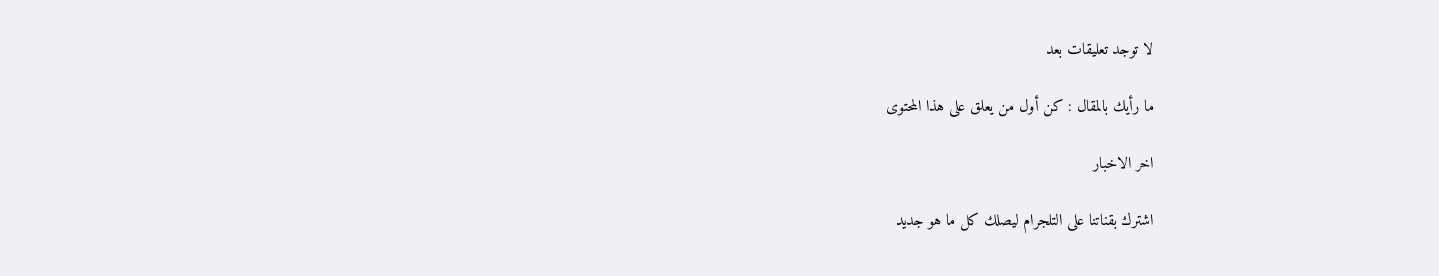لا توجد تعليقات بعد

ما رأيك بالمقال : كن أول من يعلق على هذا المحتوى

اخر الاخبار

اشترك بقناتنا على التلجرام ليصلك كل ما هو جديد